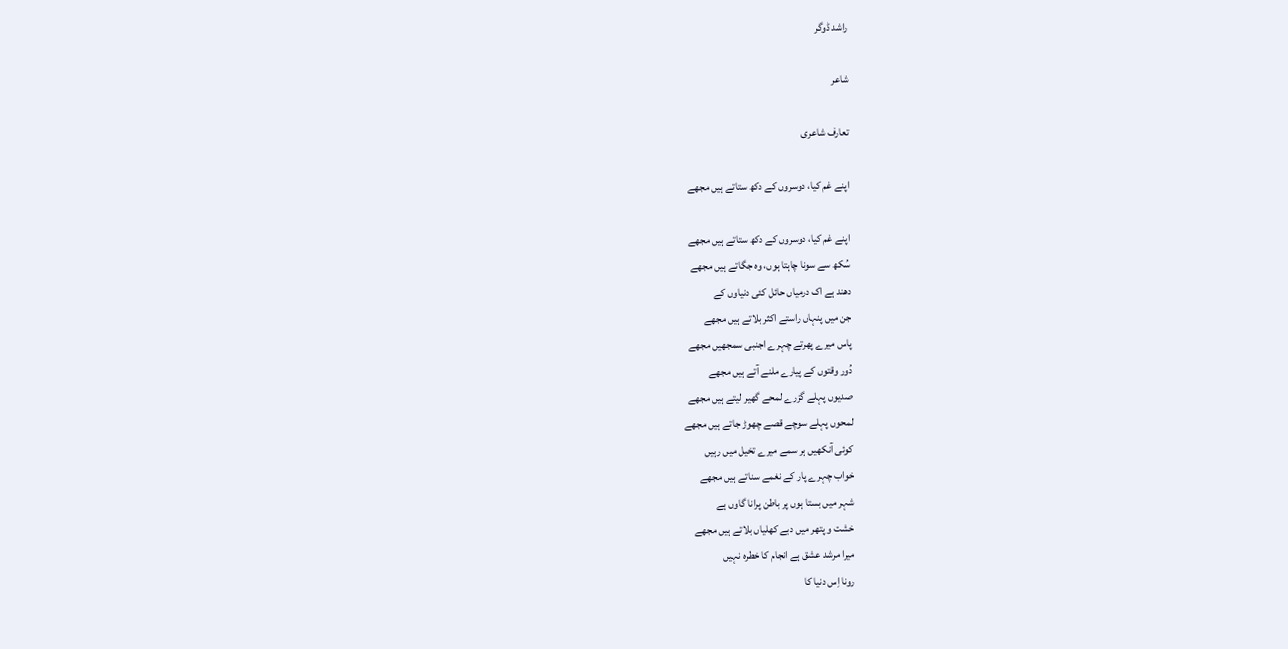راشد ڈوگر

شاعر

تعارف شاعری

اپنے غم کیا، دوسروں کے دکھ ستاتے ہیں مجھے

اپنے غم کیا، دوسروں کے دکھ ستاتے ہیں مجھے
سُکھ سے سونا چاہتا ہوں، وہ جگاتے ہیں مجھے
دھند ہے اک درمیاں حائل کئی دنیاوں کے
جن میں پنہاں راستے اکثر بلاتے ہیں مجھے
پاس میرے پھرتے چہرے اجنبی سمجھیں مجھے
دُور وقتوں کے پیارے ملنے آتے ہیں مجھے
صدیوں پہلے گزرے لمحے گھیر لیتے ہیں مجھے
لمحوں پہلے سوچے قصے چھوڑ جاتے ہیں مجھے
کوئی آنکھیں ہر سمے میرے تخیل میں رہیں
خواب چہرے پار کے نغمے سناتے ہیں مجھے
شہر میں بستا ہوں پر باطن پرانا گاوں ہے
خشت و پتھر میں دبے کھلیاں بلاتے ہیں مجھے
میرا مرشد عشق ہے انجام کا خطرہ نہیں
رونا اِس دنیا کا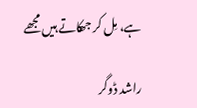ہے، مِل کر جھکاتے ہیں مجھے

راشد ڈوگر